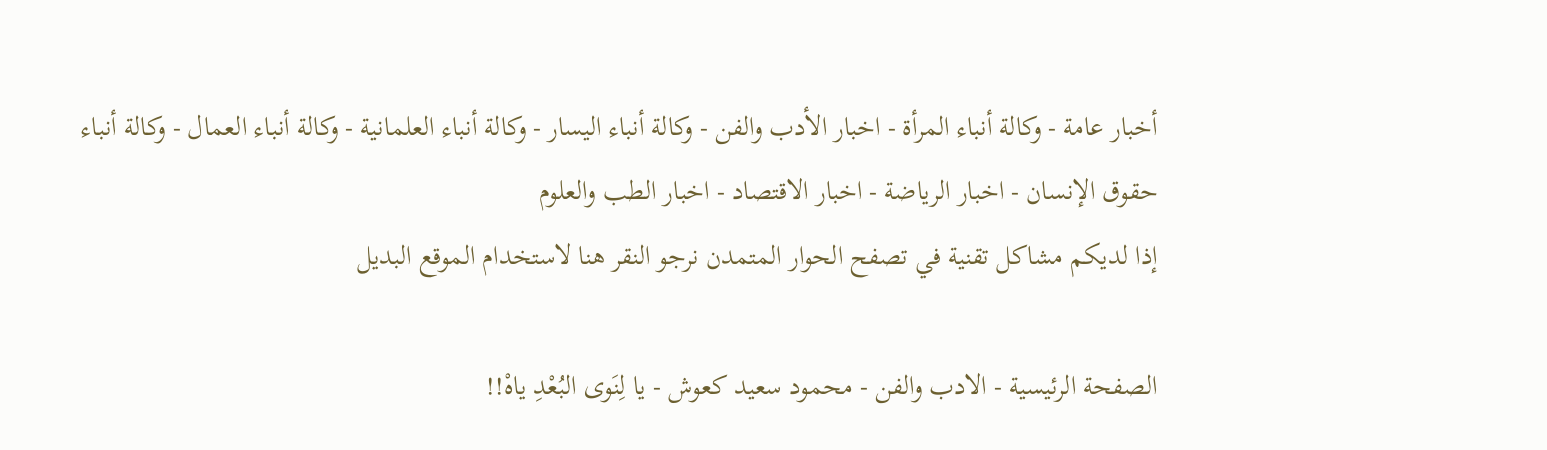أخبار عامة - وكالة أنباء المرأة - اخبار الأدب والفن - وكالة أنباء اليسار - وكالة أنباء العلمانية - وكالة أنباء العمال - وكالة أنباء حقوق الإنسان - اخبار الرياضة - اخبار الاقتصاد - اخبار الطب والعلوم
إذا لديكم مشاكل تقنية في تصفح الحوار المتمدن نرجو النقر هنا لاستخدام الموقع البديل

الصفحة الرئيسية - الادب والفن - محمود سعيد كعوش - يا لِنَوى البُعْدِ ياهْ!!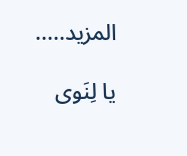المزيد.....

يا لِنَوى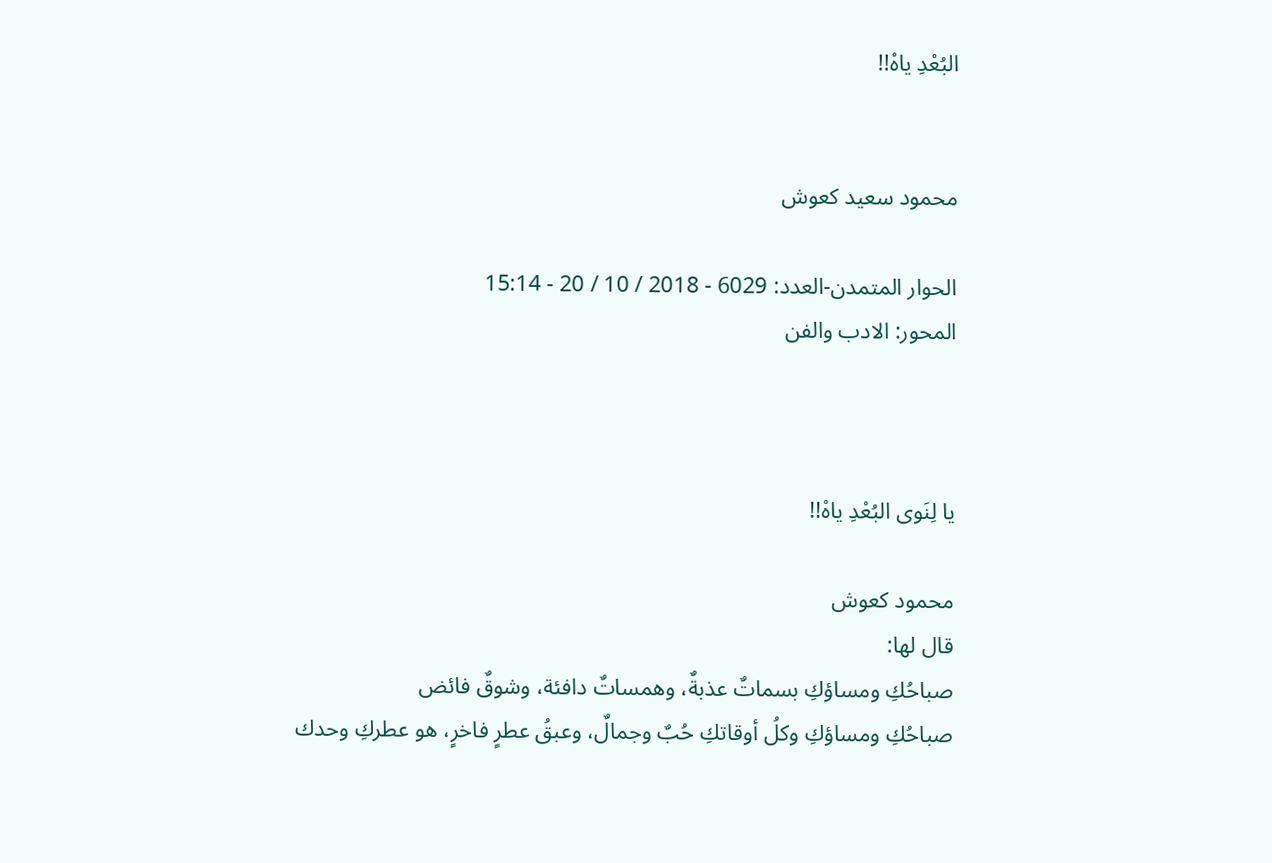البُعْدِ ياهْ!!


محمود سعيد كعوش

الحوار المتمدن-العدد: 6029 - 2018 / 10 / 20 - 15:14
المحور: الادب والفن



يا لِنَوى البُعْدِ ياهْ!!

محمود كعوش
قال لها:
صباحُكِ ومساؤكِ بسماتٌ عذبةٌ، وهمساتٌ دافئة، وشوقٌ فائض
صباحُكِ ومساؤكِ وكلُ أوقاتكِ حُبٌ وجمالٌ، وعبقُ عطرٍ فاخرٍ، هو عطركِ وحدك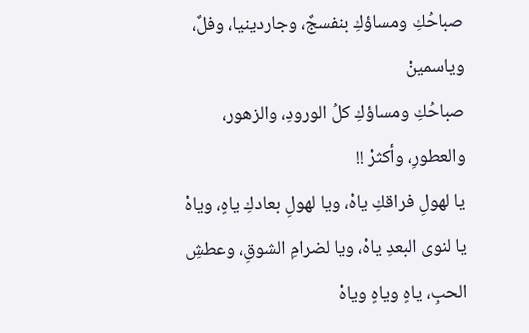صباحُكِ ومساؤكِ بنفسجٌ، وجاردينيا، وفلٌ، وياسمينْ
صباحُكِ ومساؤكِ كلُ الورودِ، والزهور، والعطورِ، وأكثرْ !!
يا لهولِ فراقكِ ياهْ، ويا لهولِ بعادكِ ياهٍ، وياهْ
يا لنوى البعدِ ياهْ، ويا لضرامِ الشوقِ، وعطشِ الحبِ، ياهٍ وياهٍ وياهْ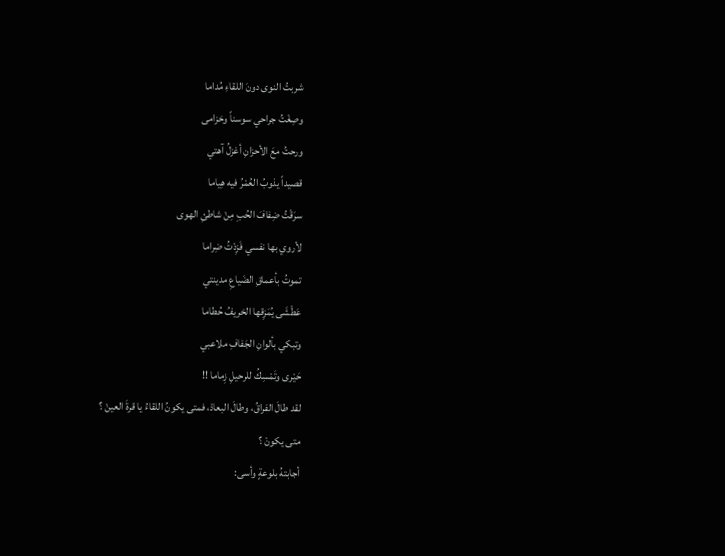شربتُ النوى دونَ اللقاءِ مُداما
وصِغْتُ جراحي سوسناً وخزامى
ورحتُ معَ الأحزانِ أغزلُ آهتي
قصيداً يذوبُ العُمْرُ فيه هِياما
سرَقْتُ ضِفافَ الحُبِ مِنْ شاطئِ الهوى
لأروي بها نفسي فَزِدْتُ ضِراما
تموتُ بأعماقِ الضَياعِ مدينتي
عَطْشَى يُمَزِقها الخريفُ حُطاما
وتبكي بألوانِ الجَفافِ ملاعبي
حَيْرى وتَمْسِكُ للرحيلِ زِماما !!
لقد طالَ الفراقُ، وطالَ البعادْ، فمتى يكونُ اللقاءُ يا قرةَ العينْ ؟
متى يكونْ ؟
أجابتهُ بلوعةٍ وأسى: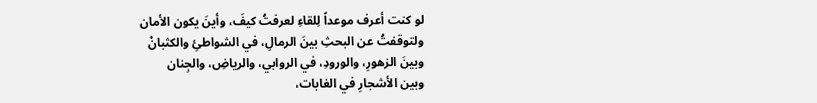لو كنت أعرف موعداً لِلقاءِ لعرفتُ كيفَ، وأينَ يكون الأمان
ولتوقفتُ عن البحثِ بينَ الرمالِ، في الشواطئِ والكثبانْ
وبينَ الزهورِ، والورودِ، في الروابي، والرياضِ، والجِنان
وبين الأشجارِ في الغابات،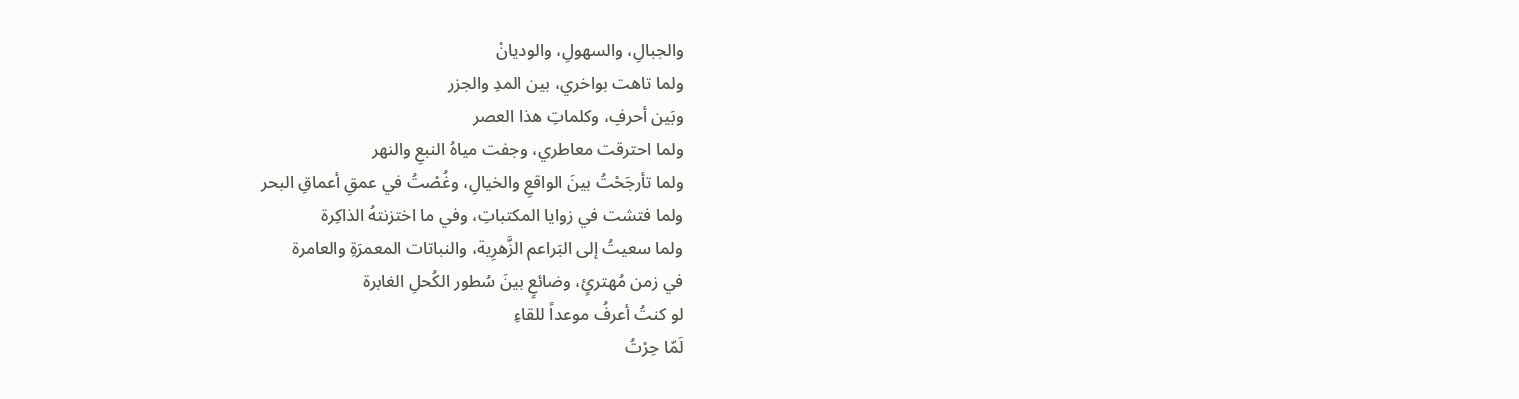والجبالِ، والسهولِ، والوديانْ
ولما تاهت بواخري، بين المدِ والجزر
وبَين أحرفِ، وكلماتِ هذا العصر
ولما احترقت معاطري، وجفت مياهُ النبعِ والنهر
ولما تأرجَحْتُ بينَ الواقعِ والخيالِ، وغُصْتُ في عمقِ أعماقِ البحر
ولما فتشت في زوايا المكتباتِ، وفي ما اختزنتهُ الذاكِرة
ولما سعيتُ إلى البَراعم الزَّهرِية، والنباتات المعمرَةِ والعامرة
في زمن مُهترئٍ، وضائعٍ بينَ سُطور الكُحلِ الغابرة
لو كنتُ أعرفُ موعداً للقاءِ
لَمّا حِرْتُ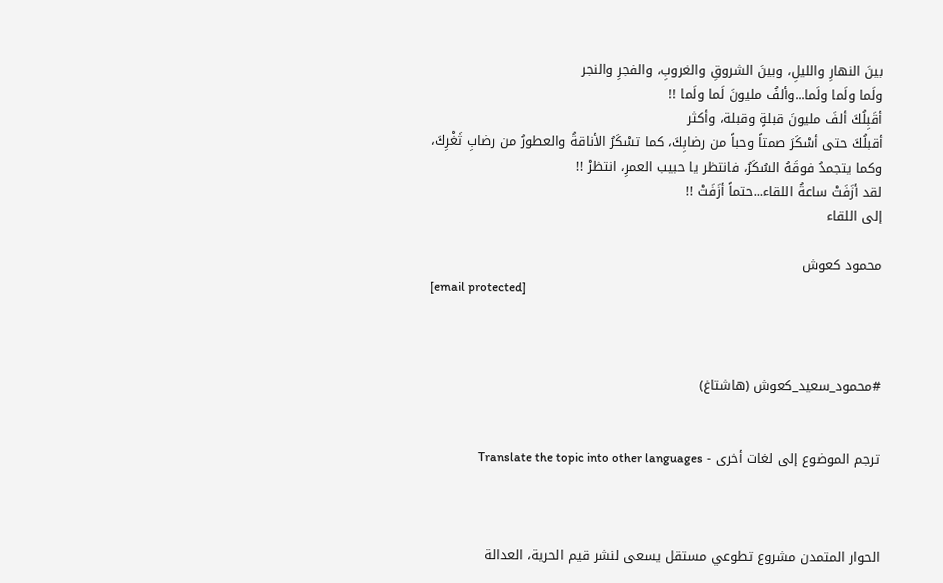بينَ النهارِ والليلِ، وبينَ الشروقِ والغروبِ، والفجرِ والنجر
ولَما ولَما ولَما...وألفُ مليونَ لَما ولَما !!
أقَبِلُكَ ألفَ مليونَ قبلةٍ وقبلة، وأكثر
أقبلُكَ حتى أسْكَرَ صمتاً وحباً من رضابِكَ، كما تسْكَرُ الأناقةُ والعطورُ من رضابِ ثَغْرِكَ، وكما يتجمدُ فوقَهُ السُكَرُ، فانتظر يا حبيب العمرِ، انتظرْ !!
لقد أزَفَتْ ساعةُ اللقاء...حتماً أزَفَتْ !!
إلى اللقاء

محمود كعوش
[email protected]



#محمود_سعيد_كعوش (هاشتاغ)


ترجم الموضوع إلى لغات أخرى - Translate the topic into other languages



الحوار المتمدن مشروع تطوعي مستقل يسعى لنشر قيم الحرية، العدالة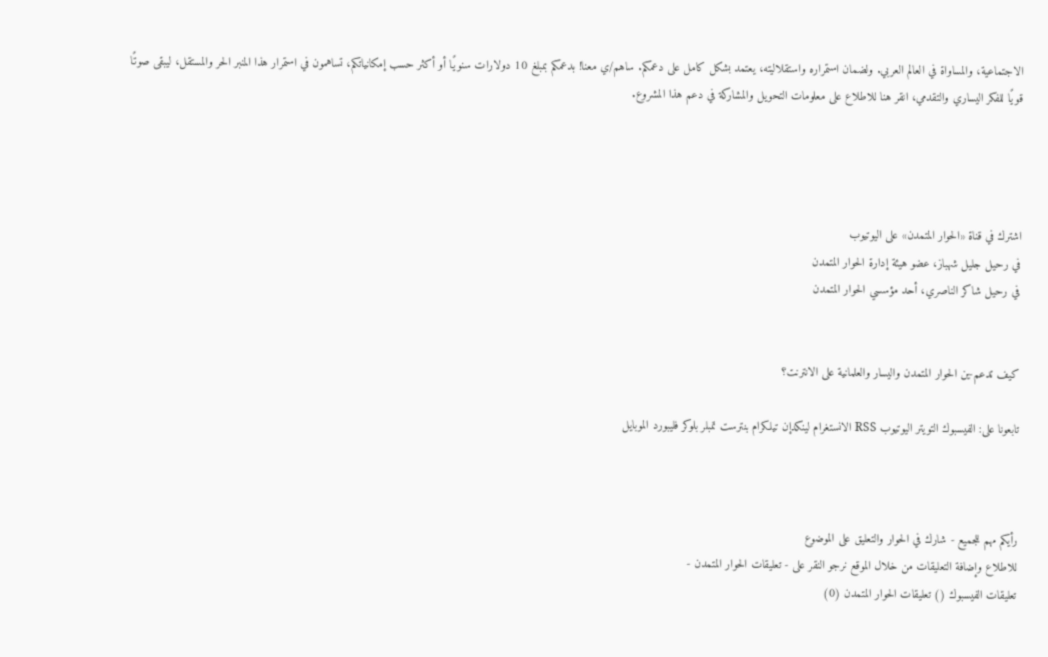الاجتماعية، والمساواة في العالم العربي. ولضمان استمراره واستقلاليته، يعتمد بشكل كامل على دعمكم. ساهم/ي معنا! بدعمكم بمبلغ 10 دولارات سنويًا أو أكثر حسب إمكانياتكم، تساهمون في استمرار هذا المنبر الحر والمستقل، ليبقى صوتًا قويًا للفكر اليساري والتقدمي، انقر هنا للاطلاع على معلومات التحويل والمشاركة في دعم هذا المشروع.




اشترك في قناة «الحوار المتمدن» على اليوتيوب
في رحيل جليل شهباز، عضو هيئة إدارة الحوار المتمدن
في رحيل شاكر الناصري، أحد مؤسسي الحوار المتمدن


كيف تدعم-ين الحوار المتمدن واليسار والعلمانية على الانترنت؟

تابعونا على: الفيسبوك التويتر اليوتيوب RSS الانستغرام لينكدإن تيلكرام بنترست تمبلر بلوكر فليبورد الموبايل



رأيكم مهم للجميع - شارك في الحوار والتعليق على الموضوع
للاطلاع وإضافة التعليقات من خلال الموقع نرجو النقر على - تعليقات الحوار المتمدن -
تعليقات الفيسبوك () تعليقات الحوار المتمدن (0)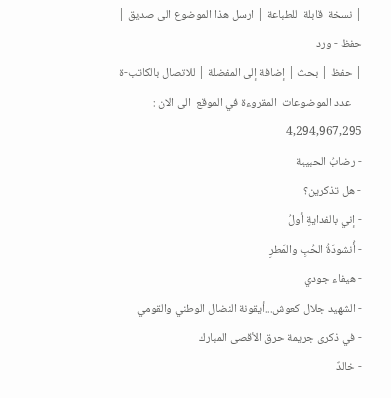| نسخة  قابلة  للطباعة | ارسل هذا الموضوع الى صديق | حفظ - ورد
| حفظ | بحث | إضافة إلى المفضلة | للاتصال بالكاتب-ة
    عدد الموضوعات  المقروءة في الموقع  الى الان : 4,294,967,295
- رضابُ الحبيبة
- هل تذكرين؟
- إني بالفدايةِ أولُ
- أُنشودَةُ الحُبِ والمَطرِ
- هيفاء جودي
- الشهيد جلال كعوش...أيقونة النضال الوطني والقومي
- في ذكرى جريمة حرق الأقصى المبارك
- خالدٌ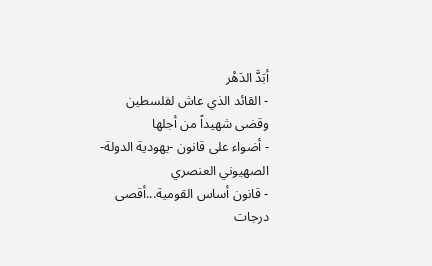أبَدَّ الدَهْر
- القائد الذي عاش لفلسطين وقضى شهيداً من أجلها
- أضواء على قانون -يهودية الدولة- الصهيوني العنصري
- قانون أساس القومية...أقصى درجات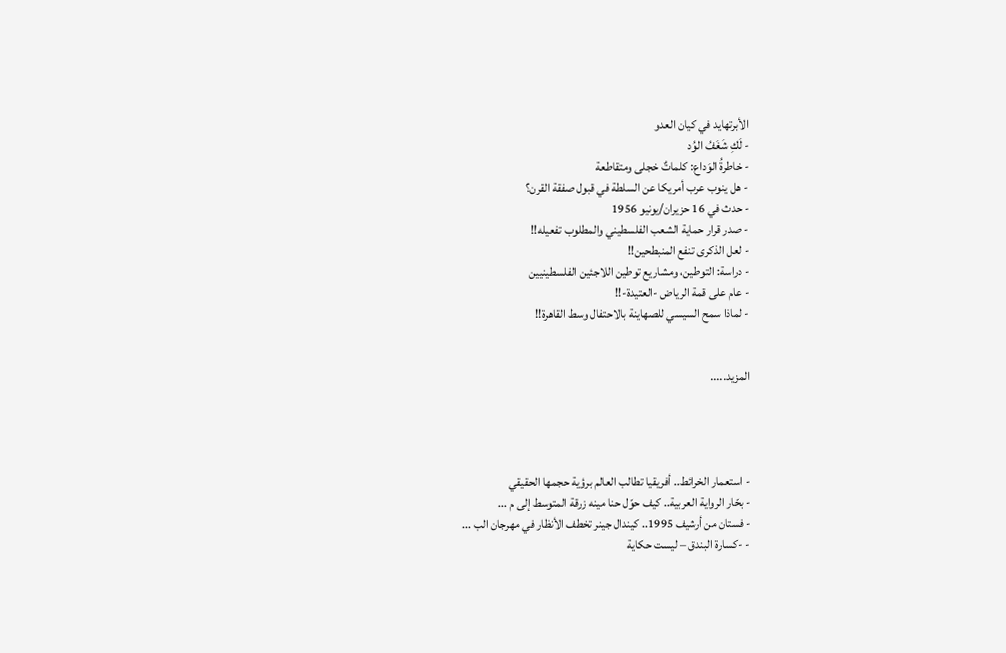الأبرتهايد في كيان العدو
- لَكِ شَغَفُ الوُد
- خاطرةُ الوَداع: كلماتٌ خجلى ومتقاطعة
- هل ينوب عرب أمريكا عن السلطة في قبول صفقة القرن؟
- حدث في 16 حزيران/يونيو 1956
- صدر قرار حماية الشعب الفلسطيني والمطلوب تفعيله!!
- لعل الذكرى تنفع المنبطحين!!
- دراسة: التوطين، ومشاريع توطين اللاجئين الفلسطينيين
- عام على قمة الرياض -العتيدة-!!
- لماذا سمح السيسي للصهاينة بالاحتفال وسط القاهرة!!


المزيد.....




- استعمار الخرائط.. أفريقيا تطالب العالم برؤية حجمها الحقيقي
- بحّار الرواية العربية.. كيف حوّل حنا مينه زرقة المتوسط إلى م ...
- فستان من أرشيف 1995.. كيندال جينر تخطف الأنظار في مهرجان الب ...
- -كسارة البندق – ليست حكاية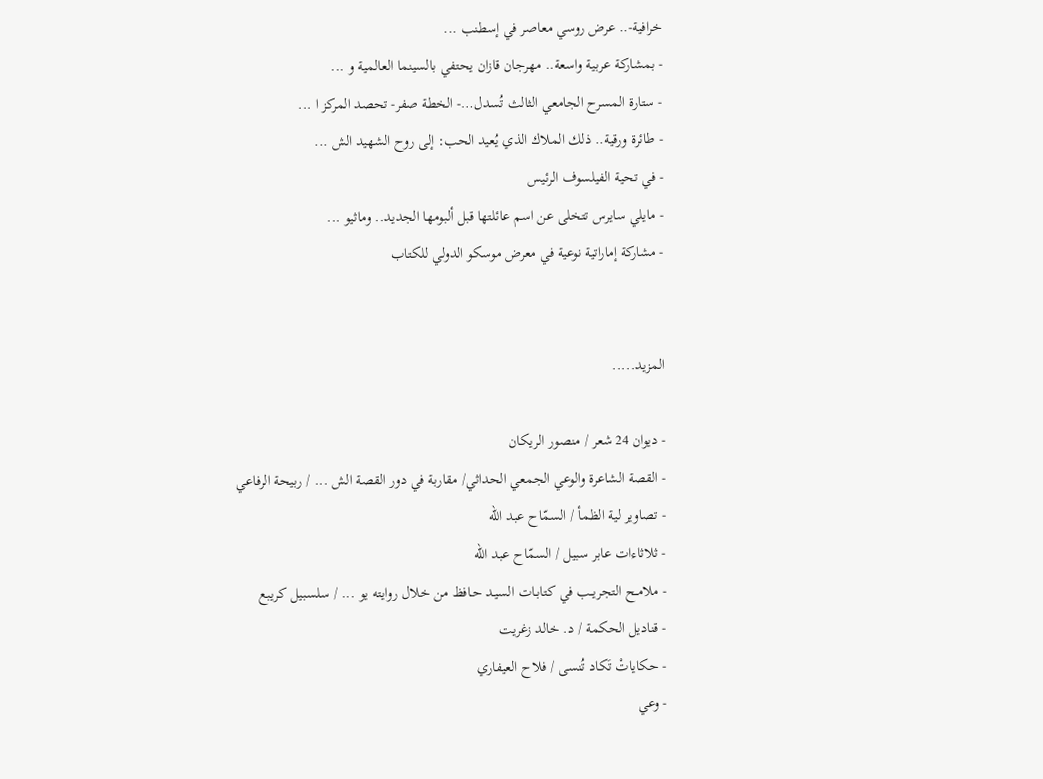خرافية-.. عرض روسي معاصر في إسطنب ...
- بمشاركة عربية واسعة.. مهرجان قازان يحتفي بالسينما العالمية و ...
- ستارة المسرح الجامعي الثالث تُسدل…- الخطة صفر- تحصد المركز ا ...
- طائرة ورقية.. ذلك الملاك الذي يُعيد الحب: إلى روح الشهيد الش ...
- في تحية الفيلسوف الرئيس
- مايلي سايرس تتخلى عن اسم عائلتها قبل ألبومها الجديد.. وماثيو ...
- مشاركة إماراتية نوعية في معرض موسكو الدولي للكتاب


المزيد.....

- ديوان 24 شعر / منصور الريكان
- القصة الشاعرة والوعي الجمعي الحداثي/ مقاربة في دور القصة الش ... / ربيحة الرفاعي
- تصاوير لية الظمأ / السمّاح عبد الله
- ثلاثاءات عابر سبيل / السمّاح عبد الله
- ملامــح التجريــب في كتابـات السيـد حـافظ من خلال روايته يو ... / سلسبيل كريبع
- قناديل الحكمة / د. خالد زغريت
- حكاياتْ تَكاد تُنسى / فلاح العيفاري
- وعي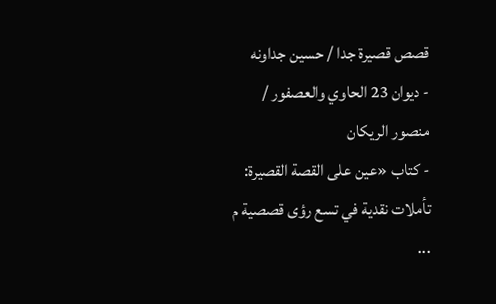قصص قصيرة جدا / حسين جداونه
- ديوان 23 الحاوي والعصفور / منصور الريكان
- كتاب «عين على القصة القصيرة: تأملات نقدية في تسع رؤى قصصية م ...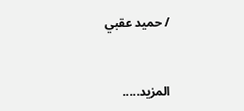/ حميد عقبي


المزيد.....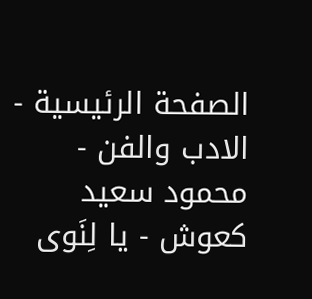الصفحة الرئيسية - الادب والفن - محمود سعيد كعوش - يا لِنَوى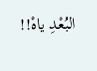البُعْدِ ياهْ!!